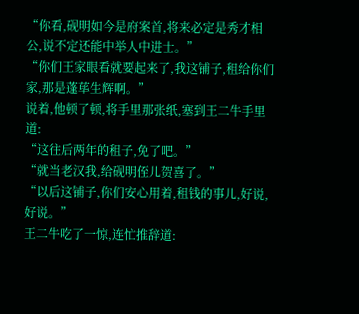“你看,砚明如今是府案首,将来必定是秀才相公,说不定还能中举人中进士。”
“你们王家眼看就要起来了,我这铺子,租给你们家,那是蓬荜生辉啊。”
说着,他顿了顿,将手里那张纸,塞到王二牛手里道:
“这往后两年的租子,免了吧。”
“就当老汉我,给砚明侄儿贺喜了。”
“以后这铺子,你们安心用着,租钱的事儿,好说,好说。”
王二牛吃了一惊,连忙推辞道: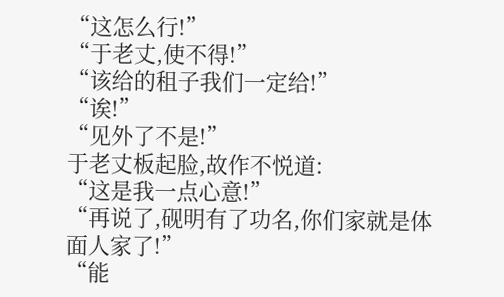“这怎么行!”
“于老丈,使不得!”
“该给的租子我们一定给!”
“诶!”
“见外了不是!”
于老丈板起脸,故作不悦道:
“这是我一点心意!”
“再说了,砚明有了功名,你们家就是体面人家了!”
“能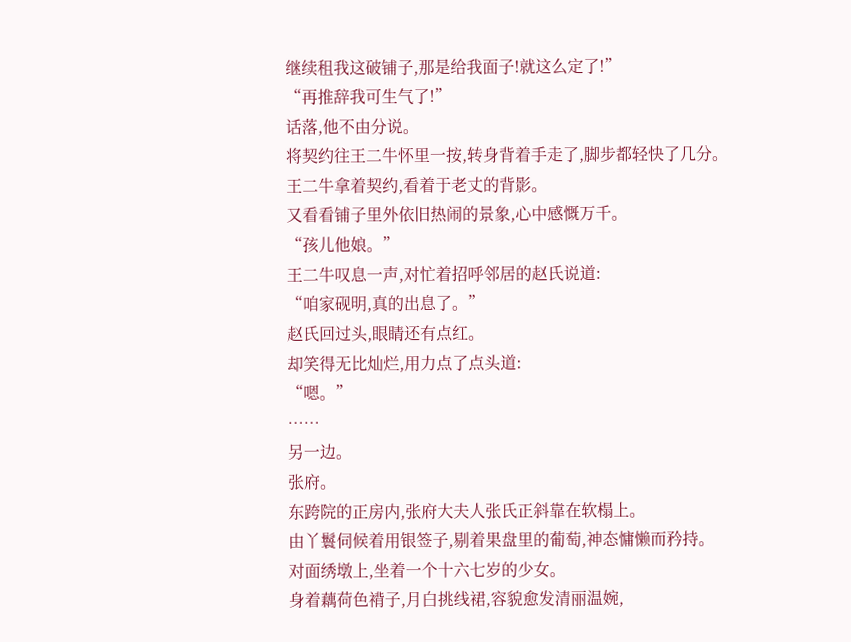继续租我这破铺子,那是给我面子!就这么定了!”
“再推辞我可生气了!”
话落,他不由分说。
将契约往王二牛怀里一按,转身背着手走了,脚步都轻快了几分。
王二牛拿着契约,看着于老丈的背影。
又看看铺子里外依旧热闹的景象,心中感慨万千。
“孩儿他娘。”
王二牛叹息一声,对忙着招呼邻居的赵氏说道:
“咱家砚明,真的出息了。”
赵氏回过头,眼睛还有点红。
却笑得无比灿烂,用力点了点头道:
“嗯。”
……
另一边。
张府。
东跨院的正房内,张府大夫人张氏正斜靠在软榻上。
由丫鬟伺候着用银签子,剔着果盘里的葡萄,神态慵懒而矜持。
对面绣墩上,坐着一个十六七岁的少女。
身着藕荷色褙子,月白挑线裙,容貌愈发清丽温婉,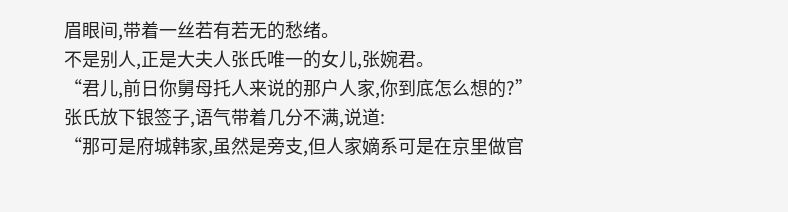眉眼间,带着一丝若有若无的愁绪。
不是别人,正是大夫人张氏唯一的女儿,张婉君。
“君儿,前日你舅母托人来说的那户人家,你到底怎么想的?”
张氏放下银签子,语气带着几分不满,说道:
“那可是府城韩家,虽然是旁支,但人家嫡系可是在京里做官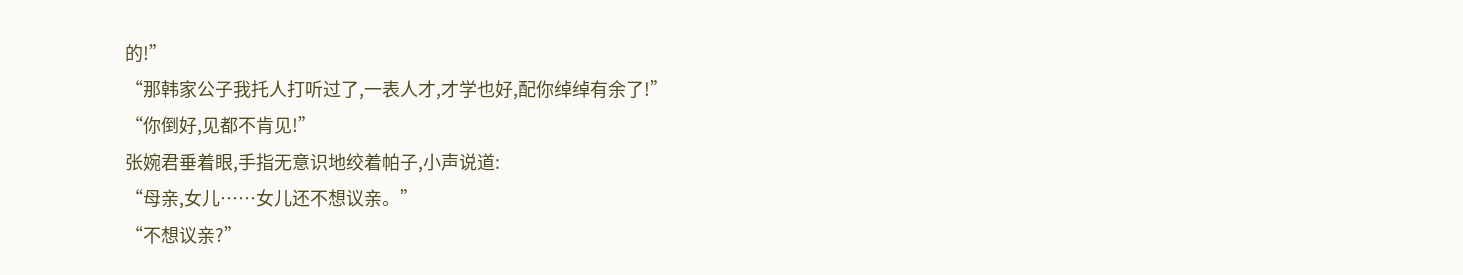的!”
“那韩家公子我托人打听过了,一表人才,才学也好,配你绰绰有余了!”
“你倒好,见都不肯见!”
张婉君垂着眼,手指无意识地绞着帕子,小声说道:
“母亲,女儿……女儿还不想议亲。”
“不想议亲?”